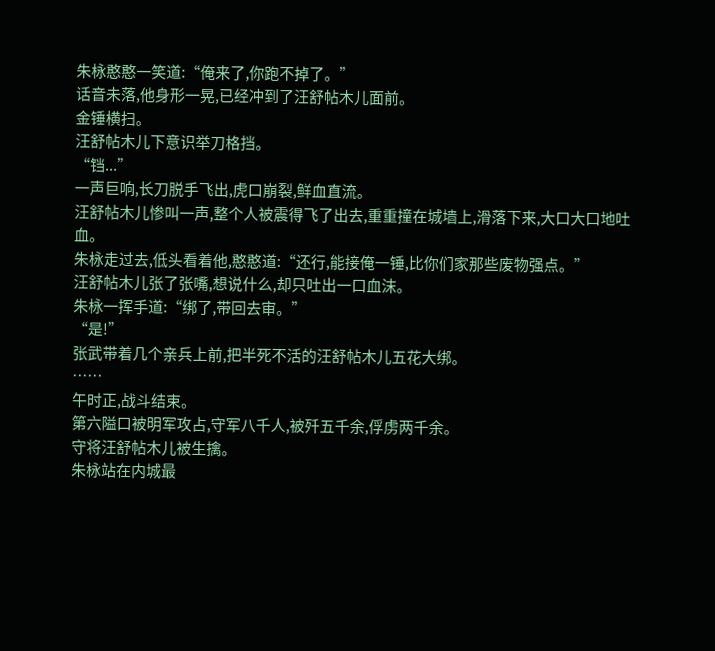朱栐憨憨一笑道:“俺来了,你跑不掉了。”
话音未落,他身形一晃,已经冲到了汪舒帖木儿面前。
金锤横扫。
汪舒帖木儿下意识举刀格挡。
“铛...”
一声巨响,长刀脱手飞出,虎口崩裂,鲜血直流。
汪舒帖木儿惨叫一声,整个人被震得飞了出去,重重撞在城墙上,滑落下来,大口大口地吐血。
朱栐走过去,低头看着他,憨憨道:“还行,能接俺一锤,比你们家那些废物强点。”
汪舒帖木儿张了张嘴,想说什么,却只吐出一口血沫。
朱栐一挥手道:“绑了,带回去审。”
“是!”
张武带着几个亲兵上前,把半死不活的汪舒帖木儿五花大绑。
……
午时正,战斗结束。
第六隘口被明军攻占,守军八千人,被歼五千余,俘虏两千余。
守将汪舒帖木儿被生擒。
朱栐站在内城最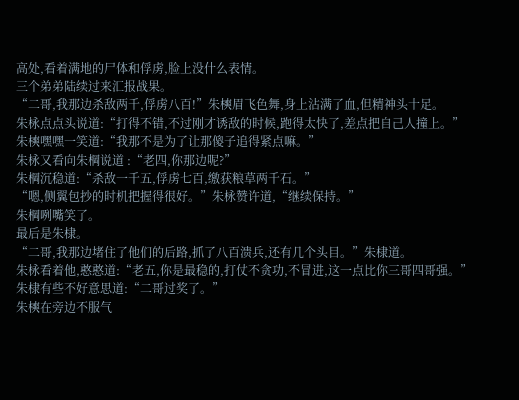高处,看着满地的尸体和俘虏,脸上没什么表情。
三个弟弟陆续过来汇报战果。
“二哥,我那边杀敌两千,俘虏八百!”朱樉眉飞色舞,身上沾满了血,但精神头十足。
朱栐点点头说道:“打得不错,不过刚才诱敌的时候,跑得太快了,差点把自己人撞上。”
朱樉嘿嘿一笑道:“我那不是为了让那傻子追得紧点嘛。”
朱栐又看向朱棡说道 :“老四,你那边呢?”
朱棡沉稳道:“杀敌一千五,俘虏七百,缴获粮草两千石。”
“嗯,侧翼包抄的时机把握得很好。”朱栐赞许道,“继续保持。”
朱棡咧嘴笑了。
最后是朱棣。
“二哥,我那边堵住了他们的后路,抓了八百溃兵,还有几个头目。”朱棣道。
朱栐看着他,憨憨道:“老五,你是最稳的,打仗不贪功,不冒进,这一点比你三哥四哥强。”
朱棣有些不好意思道:“二哥过奖了。”
朱樉在旁边不服气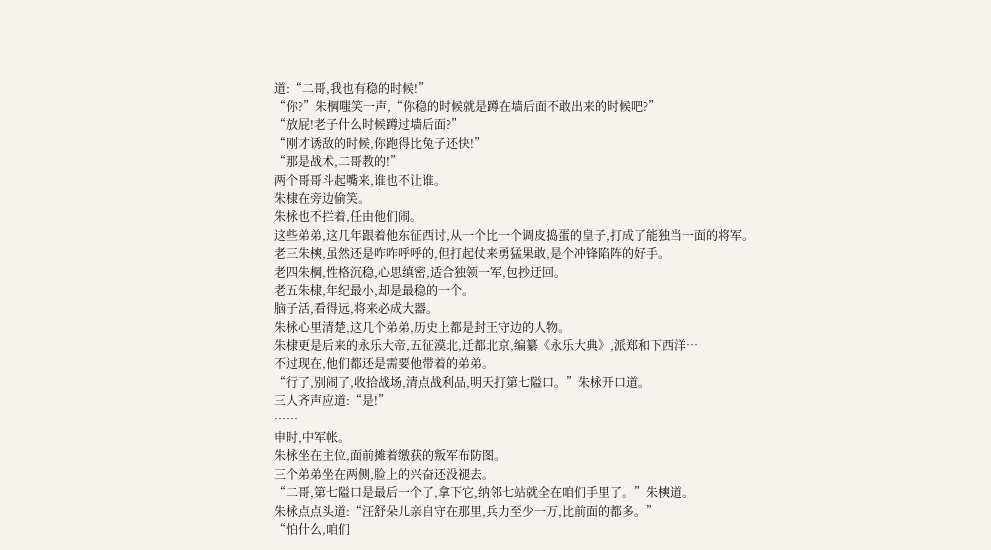道:“二哥,我也有稳的时候!”
“你?”朱棡嗤笑一声,“你稳的时候就是蹲在墙后面不敢出来的时候吧?”
“放屁!老子什么时候蹲过墙后面?”
“刚才诱敌的时候,你跑得比兔子还快!”
“那是战术,二哥教的!”
两个哥哥斗起嘴来,谁也不让谁。
朱棣在旁边偷笑。
朱栐也不拦着,任由他们闹。
这些弟弟,这几年跟着他东征西讨,从一个比一个调皮捣蛋的皇子,打成了能独当一面的将军。
老三朱樉,虽然还是咋咋呼呼的,但打起仗来勇猛果敢,是个冲锋陷阵的好手。
老四朱棡,性格沉稳,心思缜密,适合独领一军,包抄迂回。
老五朱棣,年纪最小,却是最稳的一个。
脑子活,看得远,将来必成大器。
朱栐心里清楚,这几个弟弟,历史上都是封王守边的人物。
朱棣更是后来的永乐大帝,五征漠北,迁都北京,编纂《永乐大典》,派郑和下西洋…
不过现在,他们都还是需要他带着的弟弟。
“行了,别闹了,收拾战场,清点战利品,明天打第七隘口。”朱栐开口道。
三人齐声应道:“是!”
……
申时,中军帐。
朱栐坐在主位,面前摊着缴获的叛军布防图。
三个弟弟坐在两侧,脸上的兴奋还没褪去。
“二哥,第七隘口是最后一个了,拿下它,纳邻七站就全在咱们手里了。”朱樉道。
朱栐点点头道:“汪舒朵儿亲自守在那里,兵力至少一万,比前面的都多。”
“怕什么,咱们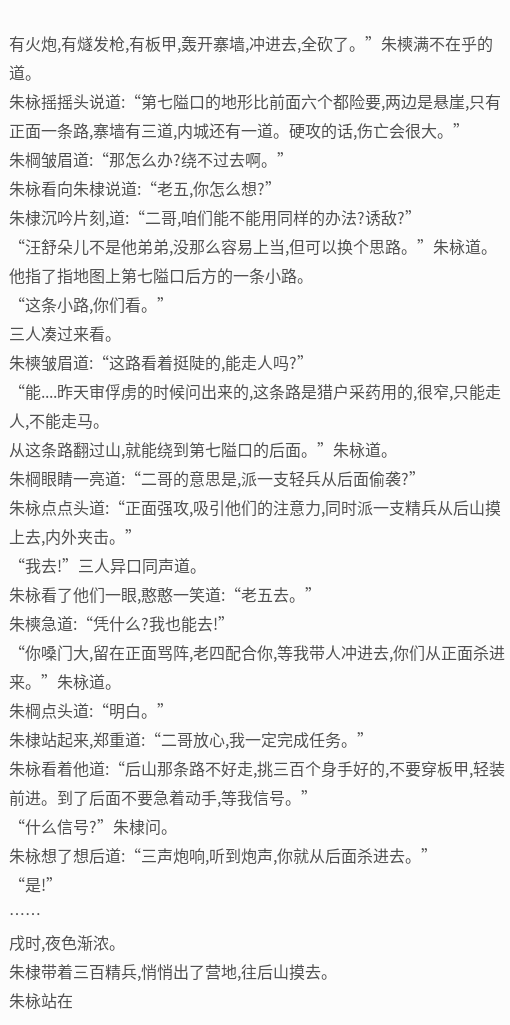有火炮,有燧发枪,有板甲,轰开寨墙,冲进去,全砍了。”朱樉满不在乎的道。
朱栐摇摇头说道:“第七隘口的地形比前面六个都险要,两边是悬崖,只有正面一条路,寨墙有三道,内城还有一道。硬攻的话,伤亡会很大。”
朱棡皱眉道:“那怎么办?绕不过去啊。”
朱栐看向朱棣说道:“老五,你怎么想?”
朱棣沉吟片刻,道:“二哥,咱们能不能用同样的办法?诱敌?”
“汪舒朵儿不是他弟弟,没那么容易上当,但可以换个思路。”朱栐道。
他指了指地图上第七隘口后方的一条小路。
“这条小路,你们看。”
三人凑过来看。
朱樉皱眉道:“这路看着挺陡的,能走人吗?”
“能....昨天审俘虏的时候问出来的,这条路是猎户采药用的,很窄,只能走人,不能走马。
从这条路翻过山,就能绕到第七隘口的后面。”朱栐道。
朱棡眼睛一亮道:“二哥的意思是,派一支轻兵从后面偷袭?”
朱栐点点头道:“正面强攻,吸引他们的注意力,同时派一支精兵从后山摸上去,内外夹击。”
“我去!”三人异口同声道。
朱栐看了他们一眼,憨憨一笑道:“老五去。”
朱樉急道:“凭什么?我也能去!”
“你嗓门大,留在正面骂阵,老四配合你,等我带人冲进去,你们从正面杀进来。”朱栐道。
朱棡点头道:“明白。”
朱棣站起来,郑重道:“二哥放心,我一定完成任务。”
朱栐看着他道:“后山那条路不好走,挑三百个身手好的,不要穿板甲,轻装前进。到了后面不要急着动手,等我信号。”
“什么信号?”朱棣问。
朱栐想了想后道:“三声炮响,听到炮声,你就从后面杀进去。”
“是!”
……
戌时,夜色渐浓。
朱棣带着三百精兵,悄悄出了营地,往后山摸去。
朱栐站在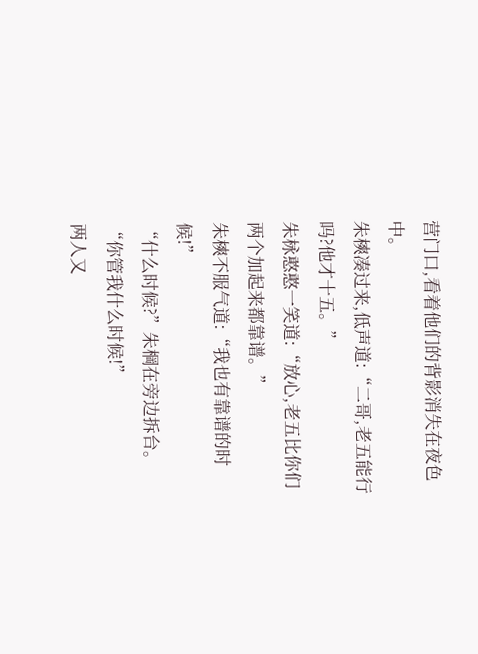营门口,看着他们的背影消失在夜色中。
朱樉凑过来,低声道:“二哥,老五能行吗?他才十五。”
朱栐憨憨一笑道:“放心,老五比你们两个加起来都靠谱。”
朱樉不服气道:“我也有靠谱的时候!”
“什么时候?”朱棡在旁边拆台。
“你管我什么时候!”
两人又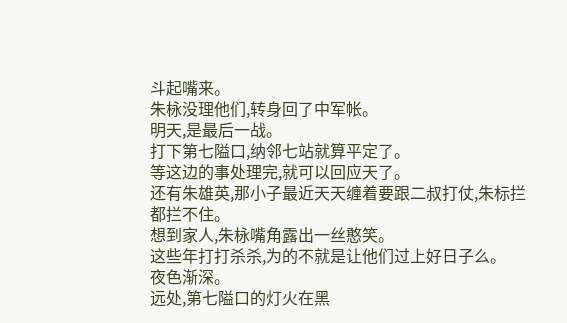斗起嘴来。
朱栐没理他们,转身回了中军帐。
明天,是最后一战。
打下第七隘口,纳邻七站就算平定了。
等这边的事处理完,就可以回应天了。
还有朱雄英,那小子最近天天缠着要跟二叔打仗,朱标拦都拦不住。
想到家人,朱栐嘴角露出一丝憨笑。
这些年打打杀杀,为的不就是让他们过上好日子么。
夜色渐深。
远处,第七隘口的灯火在黑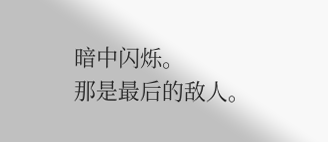暗中闪烁。
那是最后的敌人。